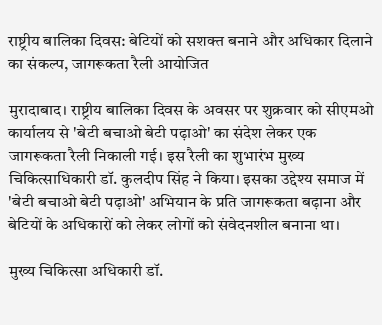राष्ट्रीय बालिका दिवस: बेटियों को सशक्त बनाने और अधिकार दिलाने का संकल्प, जागरूकता रैली आयोजित

मुरादाबाद। राष्ट्रीय बालिका दिवस के अवसर पर शुक्रवार को सीएमओ कार्यालय से 'बेटी बचाओ बेटी पढ़ाओ' का संदेश लेकर एक जागरूकता रैली निकाली गई। इस रैली का शुभारंभ मुख्य चिकित्साधिकारी डॉ. कुलदीप सिंह ने किया। इसका उद्देश्य समाज में 'बेटी बचाओ बेटी पढ़ाओ' अभियान के प्रति जागरूकता बढ़ाना और बेटियों के अधिकारों को लेकर लोगों को संवेदनशील बनाना था।

मुख्य चिकित्सा अधिकारी डॉ.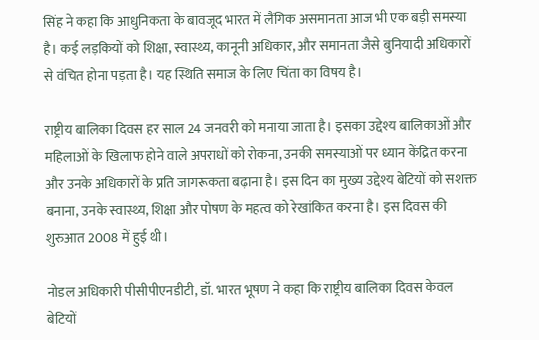सिंह ने कहा कि आधुनिकता के बावजूद भारत में लैंगिक असमानता आज भी एक बड़ी समस्या है। कई लड़कियों को शिक्षा, स्वास्थ्य, कानूनी अधिकार, और समानता जैसे बुनियादी अधिकारों से वंचित होना पड़ता है। यह स्थिति समाज के लिए चिंता का विषय है।

राष्ट्रीय बालिका दिवस हर साल 24 जनवरी को मनाया जाता है। इसका उद्देश्य बालिकाओं और महिलाओं के खिलाफ होने वाले अपराधों को रोकना, उनकी समस्याओं पर ध्यान केंद्रित करना और उनके अधिकारों के प्रति जागरूकता बढ़ाना है। इस दिन का मुख्य उद्देश्य बेटियों को सशक्त बनाना, उनके स्वास्थ्य, शिक्षा और पोषण के महत्व को रेखांकित करना है। इस दिवस की शुरुआत 2008 में हुई थी।

नोडल अधिकारी पीसीपीएनडीटी, डॉ. भारत भूषण ने कहा कि राष्ट्रीय बालिका दिवस केवल बेटियों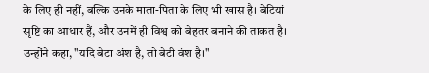के लिए ही नहीं, बल्कि उनके माता-पिता के लिए भी खास है। बेटियां सृष्टि का आधार हैं, और उनमें ही विश्व को बेहतर बनाने की ताकत है। उन्होंने कहा, "यदि बेटा अंश है, तो बेटी वंश है।"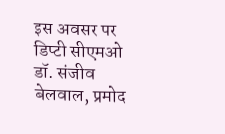इस अवसर पर डिप्टी सीएमओ डॉ. संजीव बेलवाल, प्रमोद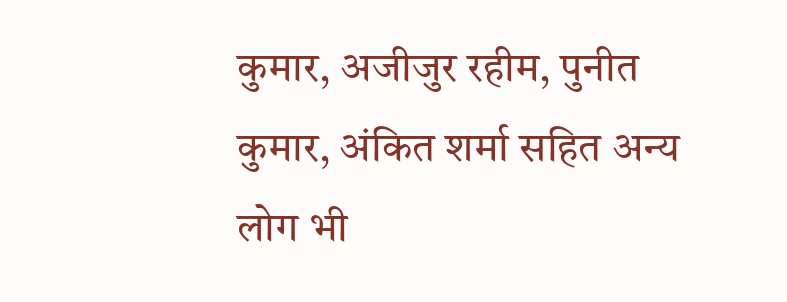कुमार, अजीजुर रहीम, पुनीत कुमार, अंकित शर्मा सहित अन्य लोग भी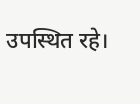उपस्थित रहे।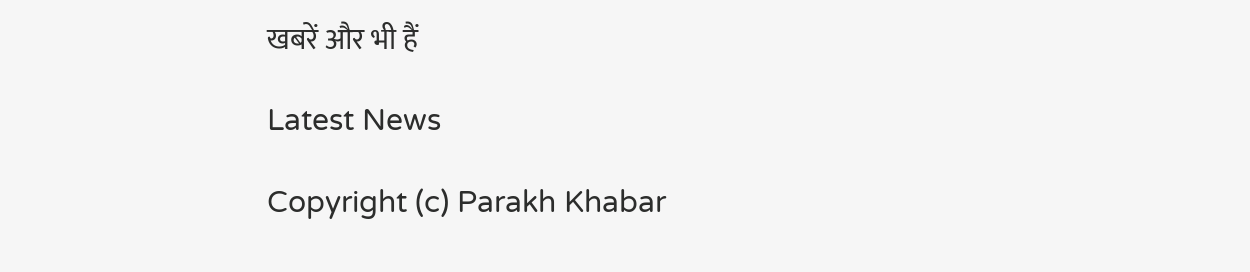खबरें और भी हैं

Latest News

Copyright (c) Parakh Khabar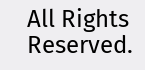All Rights Reserved.